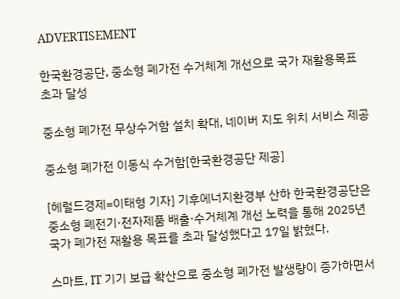ADVERTISEMENT

한국환경공단, 중소형 폐가전 수거체계 개선으로 국가 재활용목표 초과 달성

중소형 폐가전 무상수거함 설치 확대, 네이버 지도 위치 서비스 제공

중소형 폐가전 이동식 수거함[한국환경공단 제공]

[헤럴드경제=이태형 기자] 기후에너지환경부 산하 한국환경공단은 중소형 폐전기·전자제품 배출·수거체계 개선 노력을 통해 2025년 국가 폐가전 재활용 목표를 초과 달성했다고 17일 밝혔다.

스마트, IT 기기 보급 확산으로 중소형 폐가전 발생량이 증가하면서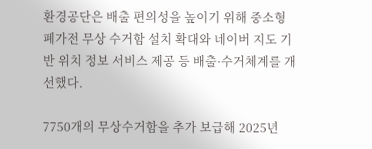환경공단은 배출 편의성을 높이기 위해 중소형 폐가전 무상 수거함 설치 확대와 네이버 지도 기반 위치 정보 서비스 제공 등 배출·수거체계를 개선했다.

7750개의 무상수거함을 추가 보급해 2025년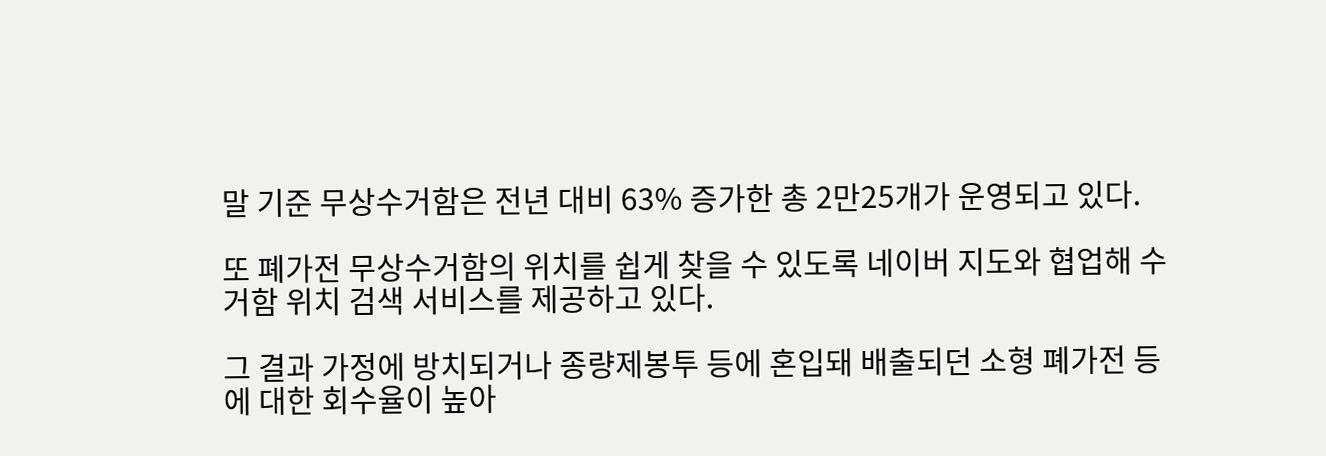말 기준 무상수거함은 전년 대비 63% 증가한 총 2만25개가 운영되고 있다.

또 폐가전 무상수거함의 위치를 쉽게 찾을 수 있도록 네이버 지도와 협업해 수거함 위치 검색 서비스를 제공하고 있다.

그 결과 가정에 방치되거나 종량제봉투 등에 혼입돼 배출되던 소형 폐가전 등에 대한 회수율이 높아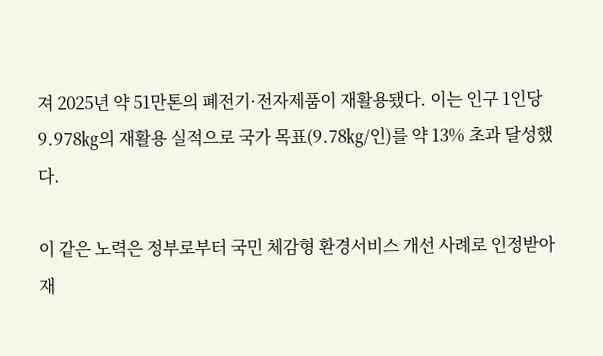져 2025년 약 51만톤의 폐전기·전자제품이 재활용됐다. 이는 인구 1인당 9.978㎏의 재활용 실적으로 국가 목표(9.78㎏/인)를 약 13% 초과 달성했다.

이 같은 노력은 정부로부터 국민 체감형 환경서비스 개선 사례로 인정받아 재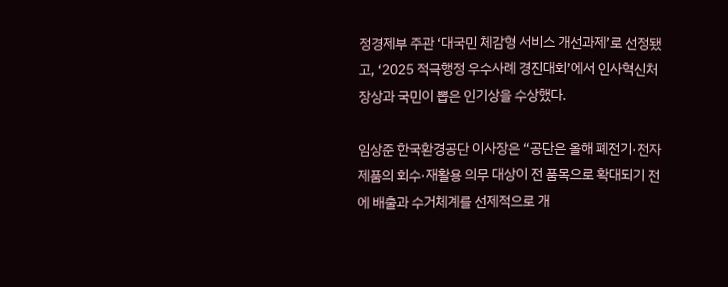정경제부 주관 ‘대국민 체감형 서비스 개선과제’로 선정됐고, ‘2025 적극행정 우수사례 경진대회’에서 인사혁신처장상과 국민이 뽑은 인기상을 수상했다.

임상준 한국환경공단 이사장은 “공단은 올해 폐전기·전자제품의 회수·재활용 의무 대상이 전 품목으로 확대되기 전에 배출과 수거체계를 선제적으로 개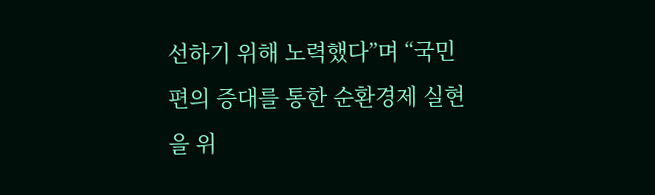선하기 위해 노력했다”며 “국민편의 증대를 통한 순환경제 실현을 위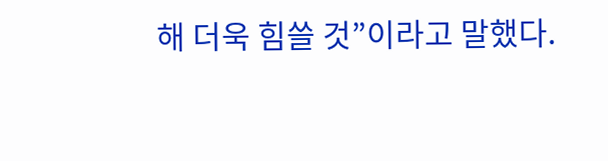해 더욱 힘쓸 것”이라고 말했다.